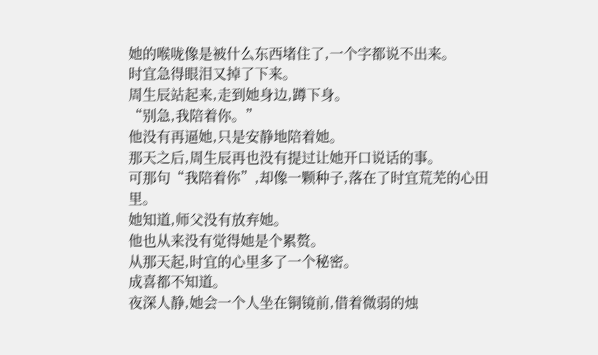她的喉咙像是被什么东西堵住了,一个字都说不出来。
时宜急得眼泪又掉了下来。
周生辰站起来,走到她身边,蹲下身。
“别急,我陪着你。”
他没有再逼她,只是安静地陪着她。
那天之后,周生辰再也没有提过让她开口说话的事。
可那句“我陪着你”,却像一颗种子,落在了时宜荒芜的心田里。
她知道,师父没有放弃她。
他也从来没有觉得她是个累赘。
从那天起,时宜的心里多了一个秘密。
成喜都不知道。
夜深人静,她会一个人坐在铜镜前,借着微弱的烛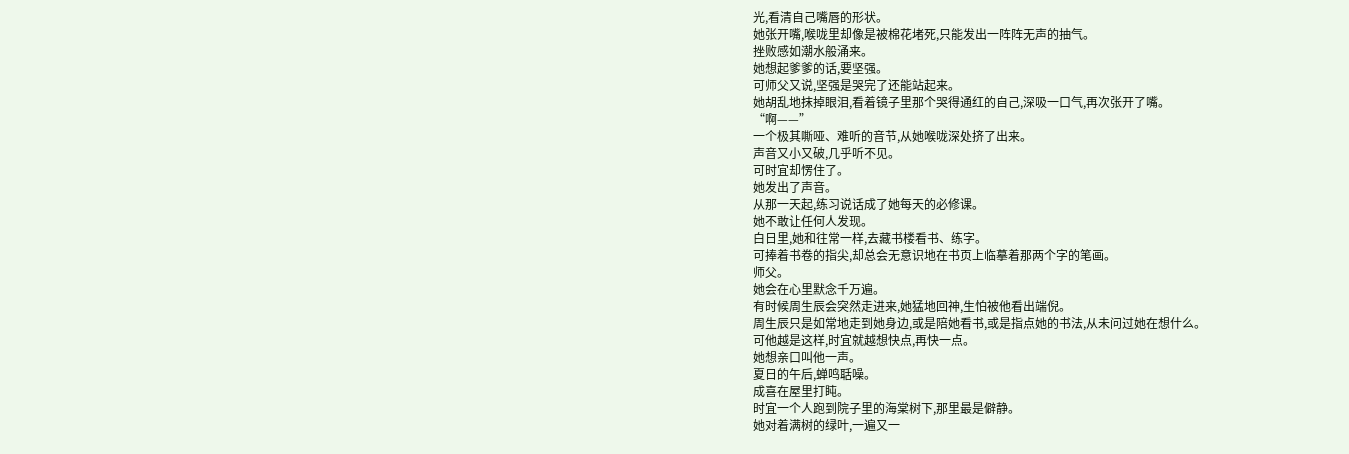光,看清自己嘴唇的形状。
她张开嘴,喉咙里却像是被棉花堵死,只能发出一阵阵无声的抽气。
挫败感如潮水般涌来。
她想起爹爹的话,要坚强。
可师父又说,坚强是哭完了还能站起来。
她胡乱地抹掉眼泪,看着镜子里那个哭得通红的自己,深吸一口气,再次张开了嘴。
“啊——”
一个极其嘶哑、难听的音节,从她喉咙深处挤了出来。
声音又小又破,几乎听不见。
可时宜却愣住了。
她发出了声音。
从那一天起,练习说话成了她每天的必修课。
她不敢让任何人发现。
白日里,她和往常一样,去藏书楼看书、练字。
可捧着书卷的指尖,却总会无意识地在书页上临摹着那两个字的笔画。
师父。
她会在心里默念千万遍。
有时候周生辰会突然走进来,她猛地回神,生怕被他看出端倪。
周生辰只是如常地走到她身边,或是陪她看书,或是指点她的书法,从未问过她在想什么。
可他越是这样,时宜就越想快点,再快一点。
她想亲口叫他一声。
夏日的午后,蝉鸣聒噪。
成喜在屋里打盹。
时宜一个人跑到院子里的海棠树下,那里最是僻静。
她对着满树的绿叶,一遍又一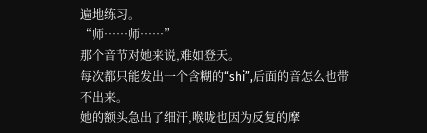遍地练习。
“师……师……”
那个音节对她来说,难如登天。
每次都只能发出一个含糊的“shi”,后面的音怎么也带不出来。
她的额头急出了细汗,喉咙也因为反复的摩